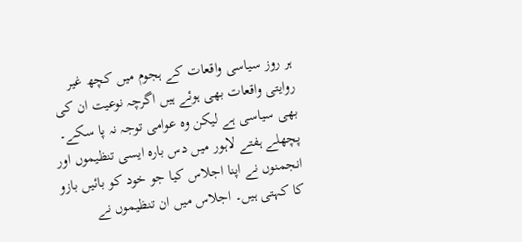ہر روز سیاسی واقعات کے ہجوم میں کچھ غیر روایتی واقعات بھی ہوئے ہیں اگرچہ نوعیت ان کی بھی سیاسی ہے لیکن وہ عوامی توجہ نہ پا سکے۔ پچھلے ہفتے لاہور میں دس بارہ ایسی تنظیموں اور انجمنوں نے اپنا اجلاس کیا جو خود کو بائیں بازو کا کہتی ہیں۔ اجلاس میں ان تنظیموں نے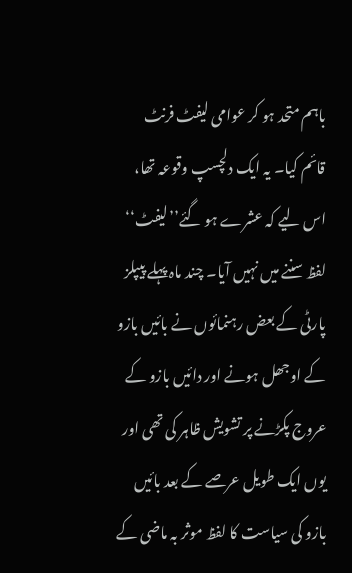باہم متحد ہو کر عوامی لیفٹ فرنٹ قائم کیا۔ یہ ایک دلچسپ وقوعہ تھا، اس لیے کہ عشرے ہو گئے’’لیفٹ‘‘ لفظ سننے میں نہیں آیا۔ چند ماہ پہلے پیپلز پارٹی کے بعض رہنمائوں نے بائیں بازو کے اوجھل ہونے اور دائیں بازو کے عروج پکڑنے پر تشویش ظاہر کی تھی اور یوں ایک طویل عرصے کے بعد بائیں بازو کی سیاست کا لفظ موثر بہ ماضی کے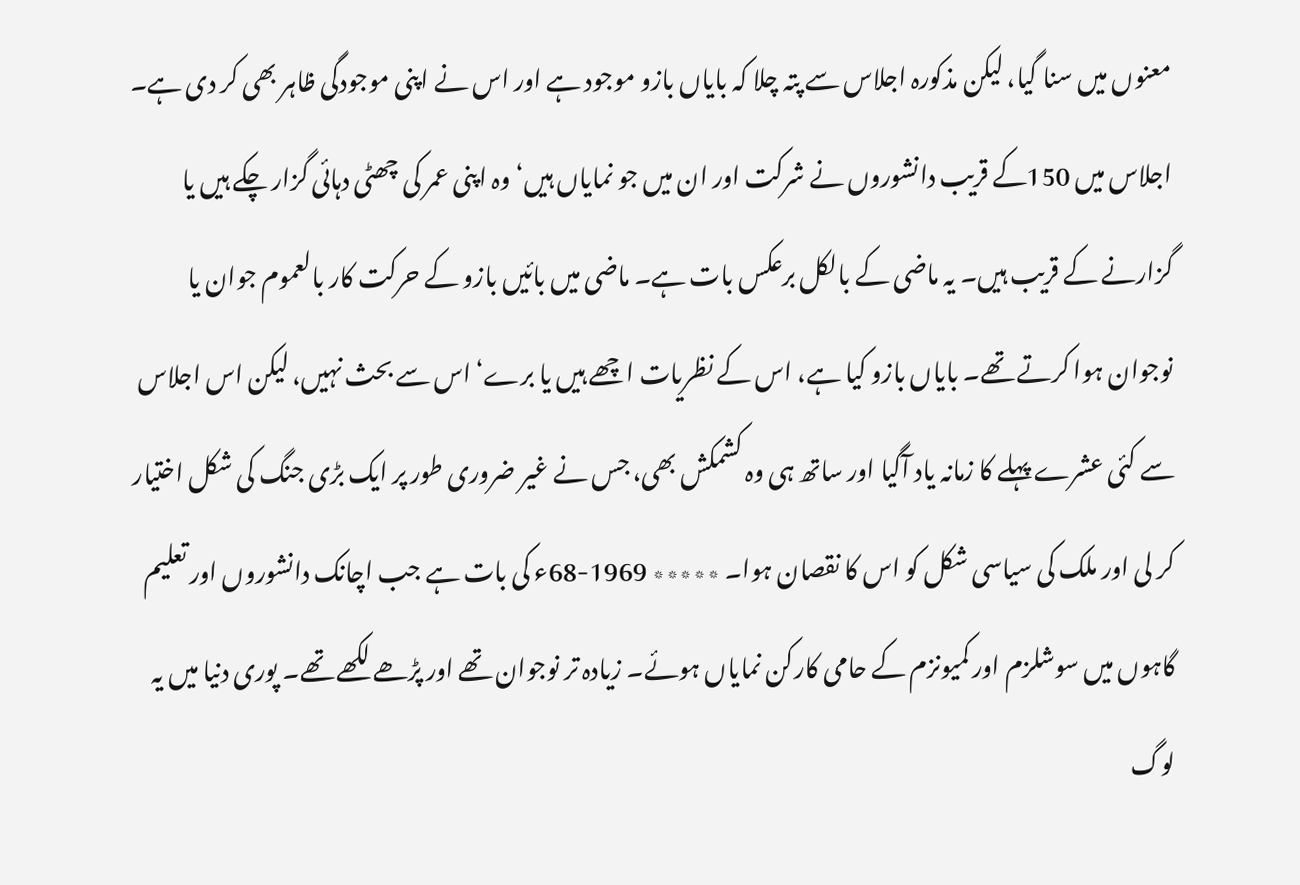معنوں میں سنا گیا، لیکن مذکورہ اجلاس سے پتہ چلا کہ بایاں بازو موجود ہے اور اس نے اپنی موجودگی ظاہر بھی کر دی ہے۔ اجلاس میں 150کے قریب دانشوروں نے شرکت اور ان میں جو نمایاں ہیں‘ وہ اپنی عمر کی چھٹی دہائی گزار چکے ہیں یا گزارنے کے قریب ہیں۔ یہ ماضی کے بالکل برعکس بات ہے۔ ماضی میں بائیں بازو کے حرکت کار بالعموم جوان یا نوجوان ہوا کرتے تھے۔ بایاں بازو کیا ہے، اس کے نظریات اچھے ہیں یا برے‘ اس سے بحث نہیں، لیکن اس اجلاس سے کئی عشرے پہلے کا زمانہ یاد آگیا اور ساتھ ہی وہ کشمکش بھی، جس نے غیر ضروری طور پر ایک بڑی جنگ کی شکل اختیار کر لی اور ملک کی سیاسی شکل کو اس کا نقصان ہوا۔ ٭٭٭٭٭ 1969-68ء کی بات ہے جب اچانک دانشوروں اور تعلیم گاہوں میں سوشلزم اور کمیونزم کے حامی کارکن نمایاں ہوئے۔ زیادہ تر نوجوان تھے اور پڑھے لکھے تھے۔ پوری دنیا میں یہ لوگ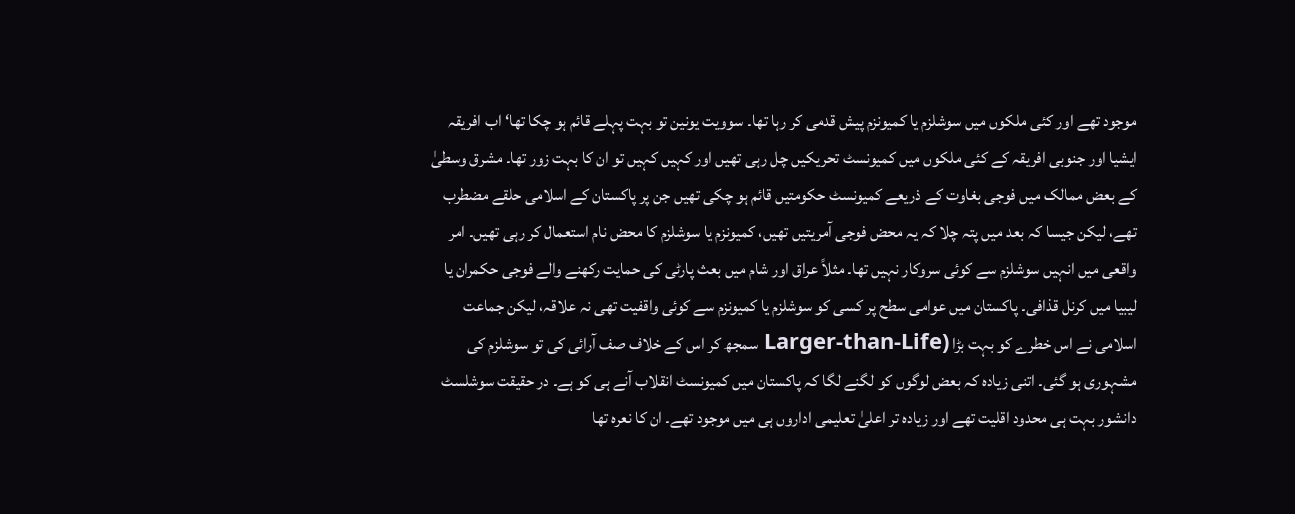موجود تھے اور کئی ملکوں میں سوشلزم یا کمیونزم پیش قدمی کر رہا تھا۔ سوویت یونین تو بہت پہلے قائم ہو چکا تھا‘ اب افریقہ ایشیا اور جنوبی افریقہ کے کئی ملکوں میں کمیونسٹ تحریکیں چل رہی تھیں اور کہیں کہیں تو ان کا بہت زور تھا۔ مشرق وسطیٰ کے بعض ممالک میں فوجی بغاوت کے ذریعے کمیونسٹ حکومتیں قائم ہو چکی تھیں جن پر پاکستان کے اسلامی حلقے مضطرب تھے، لیکن جیسا کہ بعد میں پتہ چلا کہ یہ محض فوجی آمریتیں تھیں، کمیونزم یا سوشلزم کا محض نام استعمال کر رہی تھیں۔ امر واقعی میں انہیں سوشلزم سے کوئی سروکار نہیں تھا۔ مثلاً عراق اور شام میں بعث پارٹی کی حمایت رکھنے والے فوجی حکمران یا لیبیا میں کرنل قذافی۔ پاکستان میں عوامی سطح پر کسی کو سوشلزم یا کمیونزم سے کوئی واقفیت تھی نہ علاقہ، لیکن جماعت اسلامی نے اس خطرے کو بہت بڑا (Larger-than-Life سمجھ کر اس کے خلاف صف آرائی کی تو سوشلزم کی مشہوری ہو گئی۔ اتنی زیادہ کہ بعض لوگوں کو لگنے لگا کہ پاکستان میں کمیونسٹ انقلاب آنے ہی کو ہے۔ در حقیقت سوشلسٹ دانشور بہت ہی محدود اقلیت تھے اور زیادہ تر اعلیٰ تعلیمی اداروں ہی میں موجود تھے۔ ان کا نعرہ تھا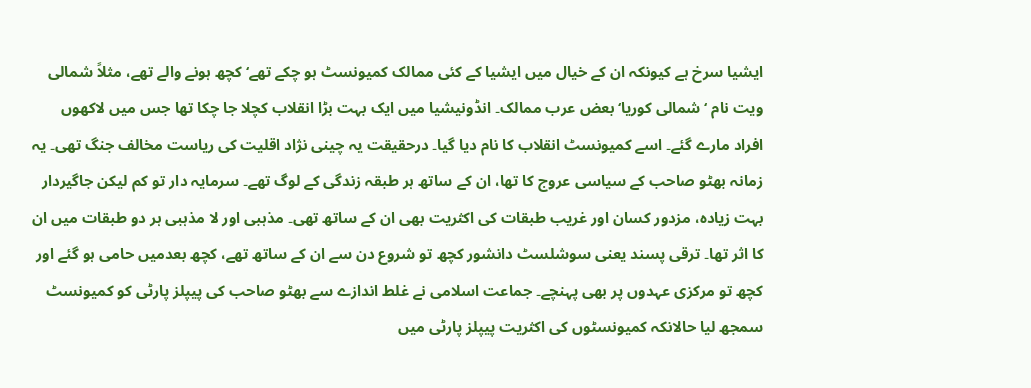ایشیا سرخ ہے کیونکہ ان کے خیال میں ایشیا کے کئی ممالک کمیونسٹ ہو چکے تھے‘ کچھ ہونے والے تھے، مثلاً شمالی ویت نام ‘ شمالی کوریا‘ بعض عرب ممالک۔ انڈونیشیا میں ایک بہت بڑا انقلاب کچلا جا چکا تھا جس میں لاکھوں افراد مارے گئے۔ اسے کمیونسٹ انقلاب کا نام دیا گیا۔ درحقیقت یہ چینی نژاد اقلیت کی ریاست مخالف جنگ تھی۔ یہ زمانہ بھٹو صاحب کے سیاسی عروج کا تھا، ان کے ساتھ ہر طبقہ زندگی کے لوگ تھے۔ سرمایہ دار تو کم لیکن جاگیردار بہت زیادہ، مزدور کسان اور غریب طبقات کی اکثریت بھی ان کے ساتھ تھی۔ مذہبی اور لا مذہبی ہر دو طبقات میں ان کا اثر تھا۔ ترقی پسند یعنی سوشلسٹ دانشور کچھ تو شروع دن سے ان کے ساتھ تھے، کچھ بعدمیں حامی ہو گئے اور کچھ تو مرکزی عہدوں پر بھی پہنچے۔ جماعت اسلامی نے غلط اندازے سے بھٹو صاحب کی پیپلز پارٹی کو کمیونسٹ سمجھ لیا حالانکہ کمیونسٹوں کی اکثریت پیپلز پارٹی میں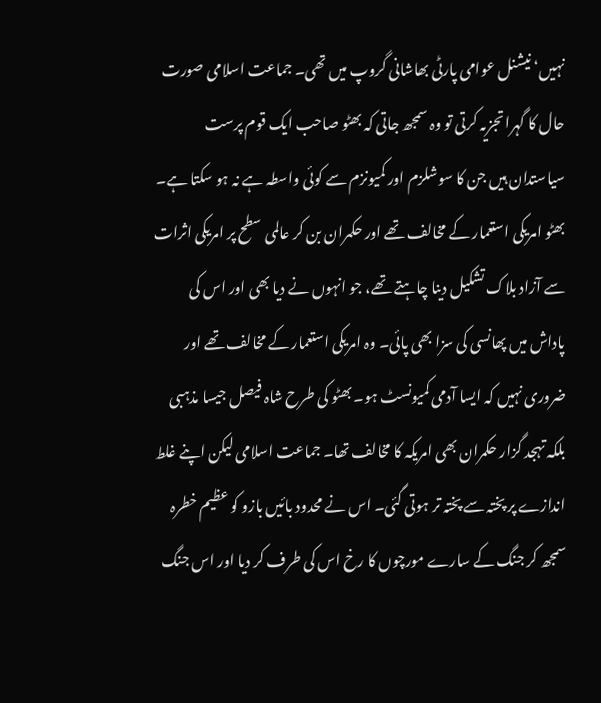نہیں‘ نیشنل عوامی پارٹی بھاشانی گروپ میں تھی۔ جماعت اسلامی صورت حال کا گہرا تجزیہ کرتی تو وہ سمجھ جاتی کہ بھٹو صاحب ایک قوم پرست سیاستدان ہیں جن کا سوشلزم اور کمیونزم سے کوئی واسطہ ہے نہ ہو سکتا ہے۔ بھٹو امریکی استعمار کے مخالف تھے اور حکمران بن کر عالمی سطح پر امریکی اثرات سے آزاد بلاک تشکیل دینا چاہتے تھے، جو انہوں نے دیا بھی اور اس کی پاداش میں پھانسی کی سزا بھی پائی۔ وہ امریکی استعمار کے مخالف تھے اور ضروری نہیں کہ ایسا آدمی کمیونسٹ ہو۔ بھٹو کی طرح شاہ فیصل جیسا مذہبی بلکہ تہجد گزار حکمران بھی امریکہ کا مخالف تھا۔ جماعت اسلامی لیکن اپنے غلط اندازے پر پختہ سے پختہ تر ہوتی گئی۔ اس نے محدود بائیں بازو کو عظیم خطرہ سمجھ کر جنگ کے سارے مورچوں کا رخ اس کی طرف کر دیا اور اس جنگ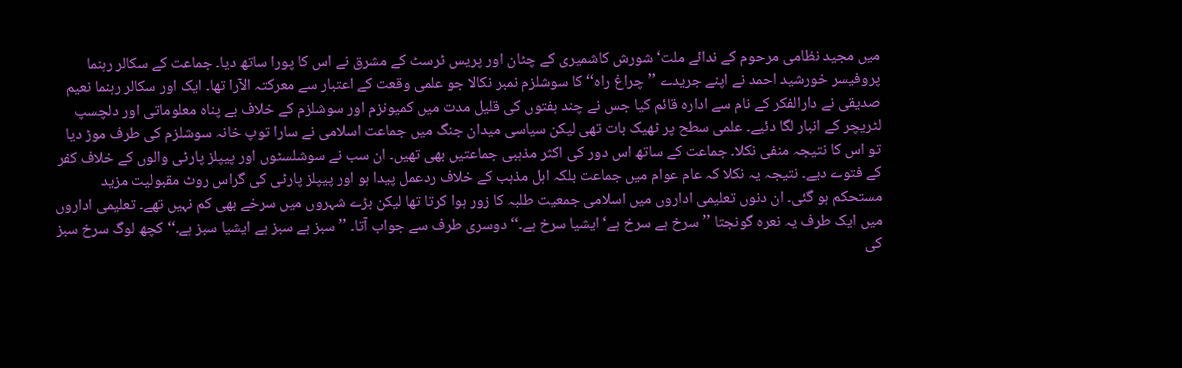میں مجید نظامی مرحوم کے ندائے ملت‘ شورش کاشمیری کے چٹان اور پریس ٹرسٹ کے مشرق نے اس کا پورا ساتھ دیا۔ جماعت کے سکالر رہنما پروفیسر خورشید احمد نے اپنے جریدے ’’چراغ راہ‘‘ کا سوشلزم نمبر نکالا جو علمی وقعت کے اعتبار سے معرکتہ الآرا تھا۔ ایک اور سکالر رہنما نعیم صدیقی نے دارالفکر کے نام سے ادارہ قائم کیا جس نے چند ہفتوں کی قلیل مدت میں کمیونزم اور سوشلزم کے خلاف بے پناہ معلوماتی اور دلچسپ لٹریچر کے انبار لگا دئیے۔ علمی سطح پر ٹھیک بات تھی لیکن سیاسی میدان جنگ میں جماعت اسلامی نے سارا توپ خانہ سوشلزم کی طرف موڑ دیا تو اس کا نتیجہ منفی نکلا۔ جماعت کے ساتھ اس دور کی اکثر مذہبی جماعتیں بھی تھیں۔ ان سب نے سوشلسٹوں اور پیپلز پارٹی والوں کے خلاف کفر کے فتوے دیے۔ نتیجہ یہ نکلا کہ عام عوام میں جماعت بلکہ اہل مذہب کے خلاف ردعمل پیدا ہو اور پیپلز پارٹی کی گراس روٹ مقبولیت مزید مستحکم ہو گئی۔ ان دنوں تعلیمی اداروں میں اسلامی جمعیت طلبہ کا زور ہوا کرتا تھا لیکن بڑے شہروں میں سرخے بھی کم نہیں تھے۔ تعلیمی اداروں میں ایک طرف یہ نعرہ گونجتا ’’سرخ ہے سرخ ہے‘ ایشیا سرخ ہے۔‘‘ دوسری طرف سے جواب آتا۔ ’’سبز ہے سبز ہے ایشیا سبز ہے۔‘‘ کچھ لوگ سرخ سبز کی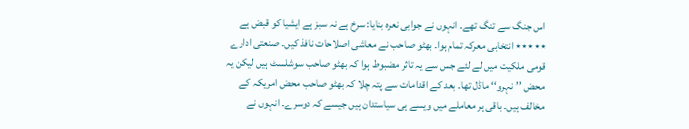اس جنگ سے تنگ تھے۔ انہوں نے جوابی نعرہ بنایا: سرخ ہے نہ سبز ہے ایشیا کو قبض ہے ٭٭٭٭٭ انتخابی معرکہ تمام ہوا۔ بھٹو صاحب نے معاشی اصلاحات نافذ کیں۔ صنعتی ادارے قومی ملکیت میں لے لئے جس سے یہ تاثر مضبوط ہوا کہ بھٹو صاحب سوشلسٹ ہیں لیکن یہ محض ’’نہرو‘‘ ماڈل تھا۔ بعد کے اقدامات سے پتہ چلا کہ بھٹو صاحب محض امریکہ کے مخالف ہیں۔ باقی ہر معاملے میں ویسے ہی سیاستدان ہیں جیسے کہ دوسرے۔ انہوں نے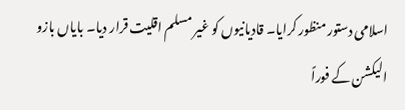اسلامی دستور منظور کرایا۔ قادیانیوں کو غیر مسلم اقلیت قرار دیا۔ بایاں بازو الیکشن کے فوراً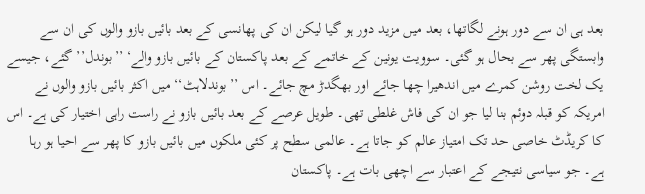بعد ہی ان سے دور ہونے لگاتھا، بعد میں مزید دور ہو گیا لیکن ان کی پھانسی کے بعد بائیں بازو والوں کی ان سے وابستگی پھر سے بحال ہو گئی۔ سوویت یونین کے خاتمے کے بعد پاکستان کے بائیں بازو والے‘ ’’بوندل’’ گئے، جیسے یک لخت روشن کمرے میں اندھیرا چھا جائے اور بھگدڑ مچ جائے۔ اس ’’بوندلاہٹ‘‘ میں اکثر بائیں بازو والوں نے امریکہ کو قبلہ دوئم بنا لیا جو ان کی فاش غلطی تھی۔ طویل عرصے کے بعد بائیں بازو نے راست راہی اختیار کی ہے۔ اس کا کریڈٹ خاصی حد تک امتیاز عالم کو جاتا ہے۔ عالمی سطح پر کئی ملکوں میں بائیں بازو کا پھر سے احیا ہو رہا ہے۔ جو سیاسی نتیجے کے اعتبار سے اچھی بات ہے۔ پاکستان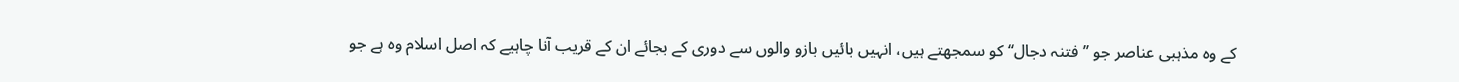کے وہ مذہبی عناصر جو ’’فتنہ دجال‘‘ کو سمجھتے ہیں، انہیں بائیں بازو والوں سے دوری کے بجائے ان کے قریب آنا چاہیے کہ اصل اسلام وہ ہے جو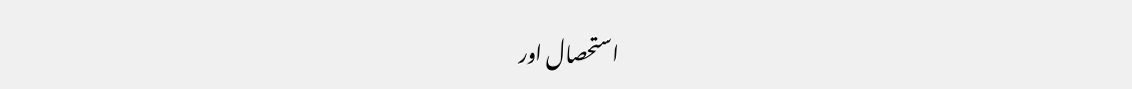استحصال اور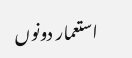استعمار دونوں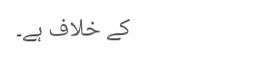کے خلاف ہے۔